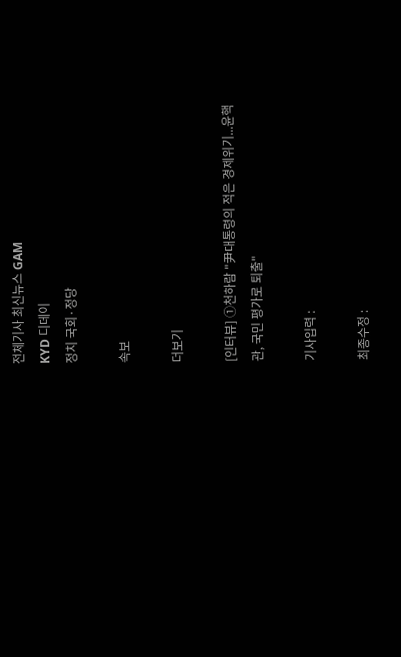전체기사 최신뉴스 GAM
KYD 디데이
정치 국회·정당

속보

더보기

[인터뷰] ①천하람 "尹대통령의 적은 경제위기...윤핵관, 국민 평가로 퇴출"

기사입력 :

최종수정 :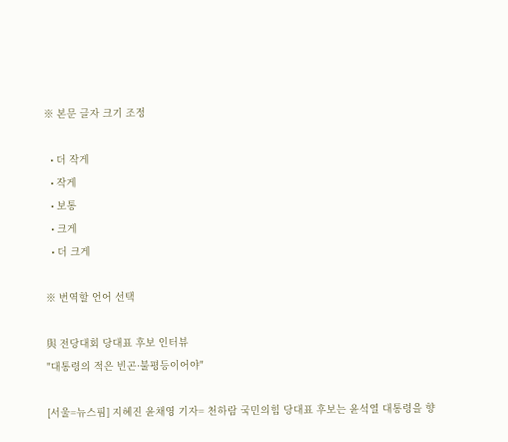※ 본문 글자 크기 조정

  • 더 작게
  • 작게
  • 보통
  • 크게
  • 더 크게

※ 번역할 언어 선택

與 전당대회 당대표 후보 인터뷰
"대통령의 적은 빈곤·불평등이어야"

[서울=뉴스핌] 지혜진 윤채영 기자= 천하람 국민의힘 당대표 후보는 윤석열 대통령을 향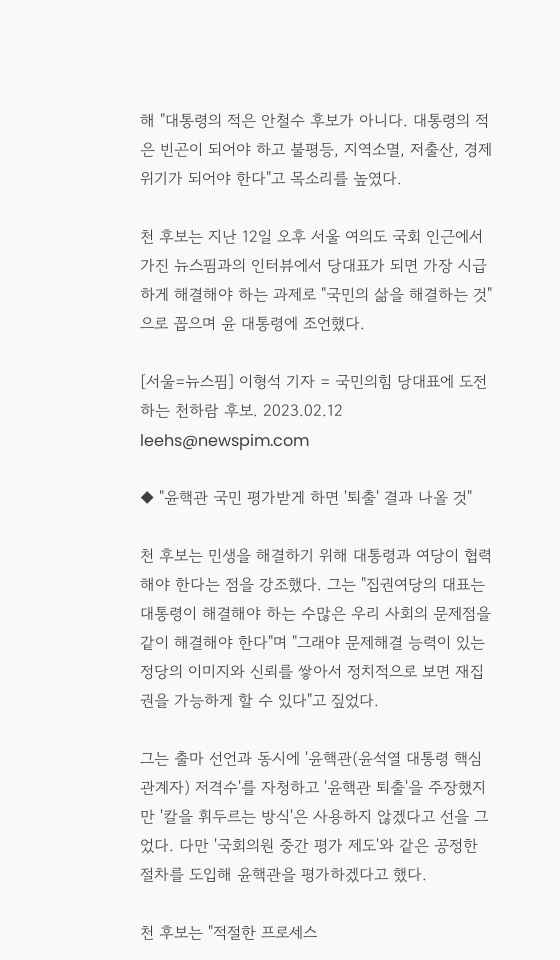해 "대통령의 적은 안철수 후보가 아니다. 대통령의 적은 빈곤이 되어야 하고 불평등, 지역소멸, 저출산, 경제 위기가 되어야 한다"고 목소리를 높였다.

천 후보는 지난 12일 오후 서울 여의도 국회 인근에서 가진 뉴스핌과의 인터뷰에서 당대표가 되면 가장 시급하게 해결해야 하는 과제로 "국민의 삶을 해결하는 것"으로 꼽으며 윤 대통령에 조언했다.

[서울=뉴스핌] 이형석 기자 = 국민의힘 당대표에 도전하는 천하람 후보. 2023.02.12 leehs@newspim.com

◆ "윤핵관 국민 평가받게 하면 '퇴출' 결과 나올 것"

천 후보는 민생을 해결하기 위해 대통령과 여당이 협력해야 한다는 점을 강조했다. 그는 "집권여당의 대표는 대통령이 해결해야 하는 수많은 우리 사회의 문제점을 같이 해결해야 한다"며 "그래야 문제해결 능력이 있는 정당의 이미지와 신뢰를 쌓아서 정치적으로 보면 재집권을 가능하게 할 수 있다"고 짚었다.

그는 출마 선언과 동시에 '윤핵관(윤석열 대통령 핵심 관계자) 저격수'를 자청하고 '윤핵관 퇴출'을 주장했지만 '칼을 휘두르는 방식'은 사용하지 않겠다고 선을 그었다. 다만 '국회의원 중간 평가 제도'와 같은 공정한 절차를 도입해 윤핵관을 평가하겠다고 했다.

천 후보는 "적절한 프로세스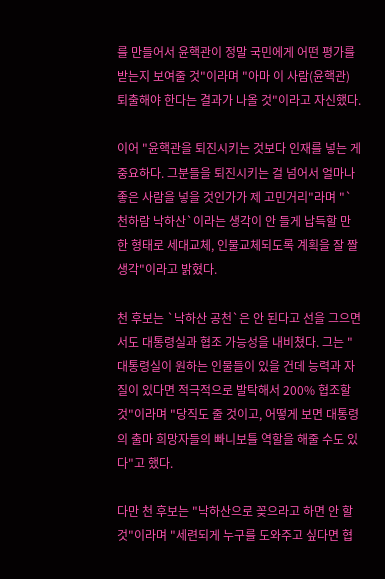를 만들어서 윤핵관이 정말 국민에게 어떤 평가를 받는지 보여줄 것"이라며 "아마 이 사람(윤핵관) 퇴출해야 한다는 결과가 나올 것"이라고 자신했다.

이어 "윤핵관을 퇴진시키는 것보다 인재를 넣는 게 중요하다. 그분들을 퇴진시키는 걸 넘어서 얼마나 좋은 사람을 넣을 것인가가 제 고민거리"라며 "`천하람 낙하산`이라는 생각이 안 들게 납득할 만한 형태로 세대교체, 인물교체되도록 계획을 잘 짤 생각"이라고 밝혔다.

천 후보는 `낙하산 공천`은 안 된다고 선을 그으면서도 대통령실과 협조 가능성을 내비쳤다. 그는 "대통령실이 원하는 인물들이 있을 건데 능력과 자질이 있다면 적극적으로 발탁해서 200% 협조할 것"이라며 "당직도 줄 것이고, 어떻게 보면 대통령의 출마 희망자들의 빠니보틀 역할을 해줄 수도 있다"고 했다.

다만 천 후보는 "낙하산으로 꽂으라고 하면 안 할 것"이라며 "세련되게 누구를 도와주고 싶다면 협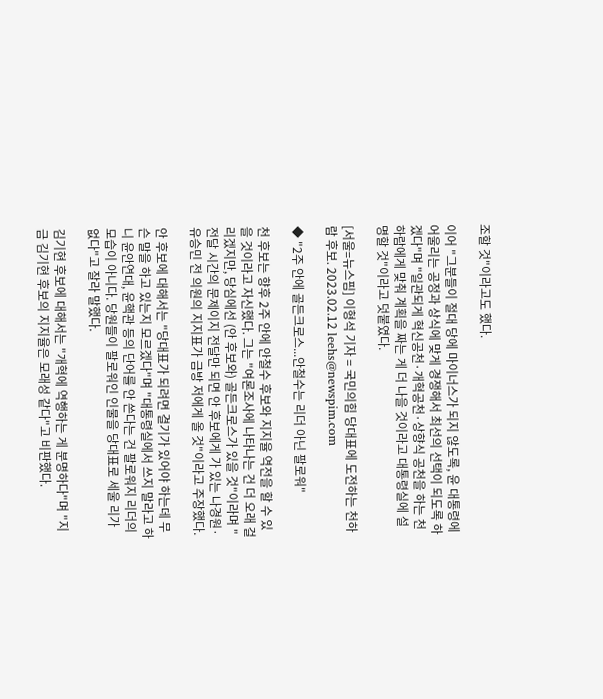조할 것"이라고도 했다.

이어 "그분들이 절대 당에 마이너스가 되지 않도록, 윤 대통령에 어울리는 공정과 상식에 맞게 경쟁해서 최선의 선택이 되도록 하겠다"며 "일관되게 혁신공천·개혁공천·상향식 공천을 하는 천하람에게 맞춰 계획을 짜는 게 더 나을 것이라고 대통령실에 설명할 것"이라고 덧붙였다.

[서울=뉴스핌] 이형석 기자 = 국민의힘 당대표에 도전하는 천하람 후보. 2023.02.12 leehs@newspim.com

◆ "2주 안에 골든크로스...안철수는 리더 아닌 팔로워"

천 후보는 향후 2주 안에 안철수 후보와 지지율 역전을 할 수 있을 것이라고 자신했다. 그는 "여론조사에 나타나는 건 더 오래 걸리겠지만, 당심에선 (안 후보와) 골든크로스가 있을 것"이라며 "전달 시간의 문제이지 전달만 되면 안 후보에게 가 있는 나경원·유승민 전 의원의 지지표가 금방 저에게 올 것"이라고 주장했다.

안 후보에 대해서는 "당대표가 되려면 결기가 있어야 하는데 무슨 말을 하고 있는지 모르겠다"며 "대통령실에서 쓰지 말라고 하니 윤안연대, 윤핵관 등의 단어를 안 쓴다는 건 팔로워지 리더의 모습이 아니다. 당원들이 팔로워인 인물을 당대표로 세울 리가 없다"고 잘라 말했다.

김기현 후보에 대해서는 "개혁에 역행하는 게 분명하다"며 "지금 김기현 후보의 지지율은 모래성 같다"고 비판했다.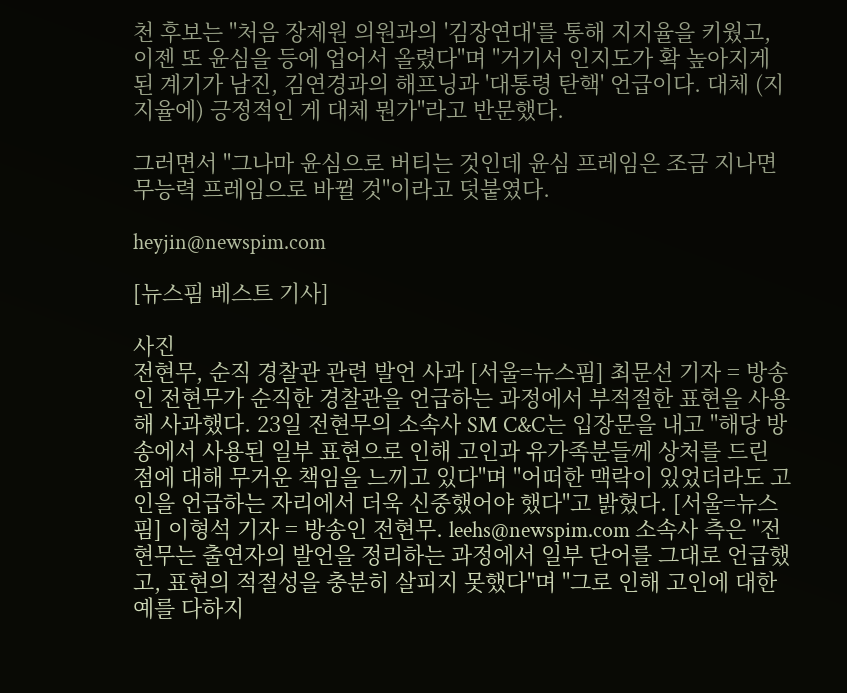천 후보는 "처음 장제원 의원과의 '김장연대'를 통해 지지율을 키웠고, 이젠 또 윤심을 등에 업어서 올렸다"며 "거기서 인지도가 확 높아지게 된 계기가 남진, 김연경과의 해프닝과 '대통령 탄핵' 언급이다. 대체 (지지율에) 긍정적인 게 대체 뭔가"라고 반문했다.

그러면서 "그나마 윤심으로 버티는 것인데 윤심 프레임은 조금 지나면 무능력 프레임으로 바뀔 것"이라고 덧붙였다.

heyjin@newspim.com

[뉴스핌 베스트 기사]

사진
전현무, 순직 경찰관 관련 발언 사과 [서울=뉴스핌] 최문선 기자 = 방송인 전현무가 순직한 경찰관을 언급하는 과정에서 부적절한 표현을 사용해 사과했다. 23일 전현무의 소속사 SM C&C는 입장문을 내고 "해당 방송에서 사용된 일부 표현으로 인해 고인과 유가족분들께 상처를 드린 점에 대해 무거운 책임을 느끼고 있다"며 "어떠한 맥락이 있었더라도 고인을 언급하는 자리에서 더욱 신중했어야 했다"고 밝혔다. [서울=뉴스핌] 이형석 기자 = 방송인 전현무. leehs@newspim.com 소속사 측은 "전현무는 출연자의 발언을 정리하는 과정에서 일부 단어를 그대로 언급했고, 표현의 적절성을 충분히 살피지 못했다"며 "그로 인해 고인에 대한 예를 다하지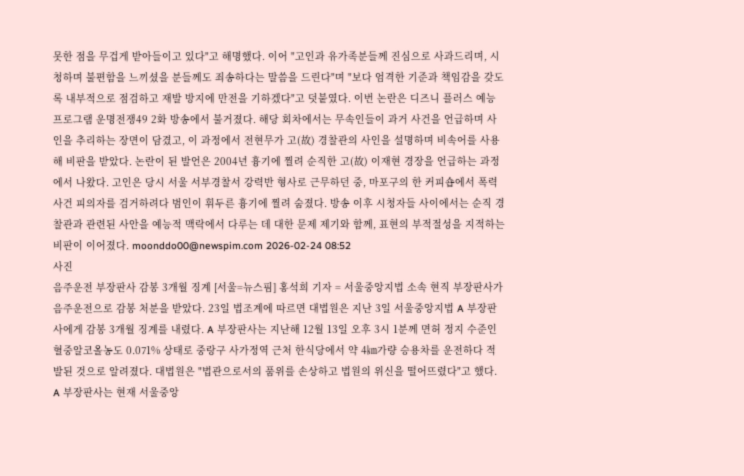못한 점을 무겁게 받아들이고 있다"고 해명했다. 이어 "고인과 유가족분들께 진심으로 사과드리며, 시청하며 불편함을 느끼셨을 분들께도 죄송하다는 말씀을 드린다"며 "보다 엄격한 기준과 책임감을 갖도록 내부적으로 점검하고 재발 방지에 만전을 기하겠다"고 덧붙였다. 이번 논란은 디즈니 플러스 예능 프로그램 운명전쟁49 2화 방송에서 불거졌다. 해당 회차에서는 무속인들이 과거 사건을 언급하며 사인을 추리하는 장면이 담겼고, 이 과정에서 전현무가 고(故) 경찰관의 사인을 설명하며 비속어를 사용해 비판을 받았다. 논란이 된 발언은 2004년 흉기에 찔려 순직한 고(故) 이재현 경장을 언급하는 과정에서 나왔다. 고인은 당시 서울 서부경찰서 강력반 형사로 근무하던 중, 마포구의 한 커피숍에서 폭력 사건 피의자를 검거하려다 범인이 휘두른 흉기에 찔려 숨졌다. 방송 이후 시청자들 사이에서는 순직 경찰관과 관련된 사안을 예능적 맥락에서 다루는 데 대한 문제 제기와 함께, 표현의 부적절성을 지적하는 비판이 이어졌다. moonddo00@newspim.com 2026-02-24 08:52
사진
음주운전 부장판사 감봉 3개월 징계 [서울=뉴스핌] 홍석희 기자 = 서울중앙지법 소속 현직 부장판사가 음주운전으로 감봉 처분을 받았다. 23일 법조계에 따르면 대법원은 지난 3일 서울중앙지법 A 부장판사에게 감봉 3개월 징계를 내렸다. A 부장판사는 지난해 12월 13일 오후 3시 1분께 면허 정지 수준인 혈중알코올농도 0.071% 상태로 중랑구 사가정역 근처 한식당에서 약 4㎞가량 승용차를 운전하다 적발된 것으로 알려졌다. 대법원은 "법관으로서의 품위를 손상하고 법원의 위신을 떨어뜨렸다"고 했다. A 부장판사는 현재 서울중앙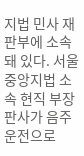지법 민사 재판부에 소속돼 있다. 서울중앙지법 소속 현직 부장판사가 음주운전으로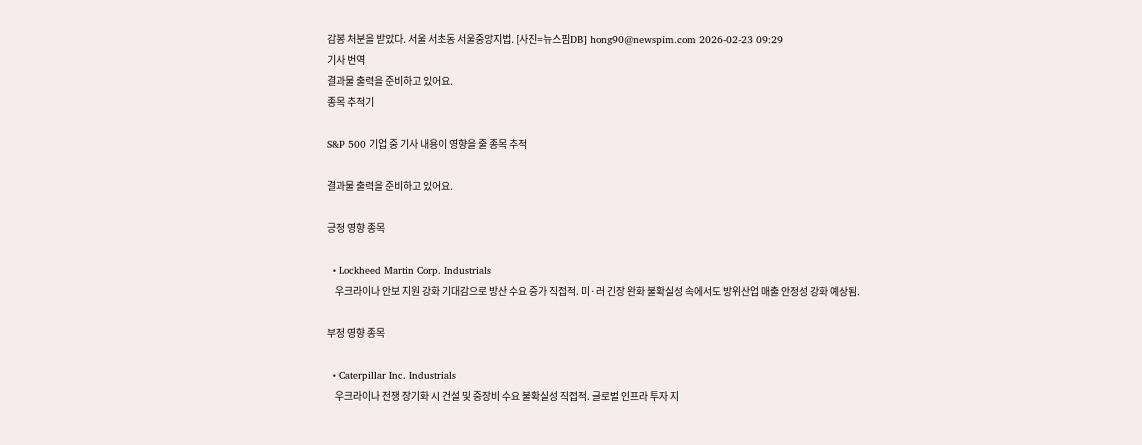감봉 처분을 받았다. 서울 서초동 서울중앙지법. [사진=뉴스핌DB] hong90@newspim.com 2026-02-23 09:29
기사 번역
결과물 출력을 준비하고 있어요.
종목 추적기

S&P 500 기업 중 기사 내용이 영향을 줄 종목 추적

결과물 출력을 준비하고 있어요.

긍정 영향 종목

  • Lockheed Martin Corp. Industrials
    우크라이나 안보 지원 강화 기대감으로 방산 수요 증가 직접적. 미·러 긴장 완화 불확실성 속에서도 방위산업 매출 안정성 강화 예상됨.

부정 영향 종목

  • Caterpillar Inc. Industrials
    우크라이나 전쟁 장기화 시 건설 및 중장비 수요 불확실성 직접적. 글로벌 인프라 투자 지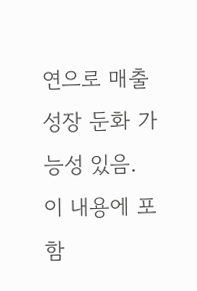연으로 매출 성장 둔화 가능성 있음.
이 내용에 포함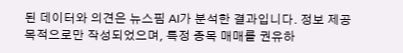된 데이터와 의견은 뉴스핌 AI가 분석한 결과입니다. 정보 제공 목적으로만 작성되었으며, 특정 종목 매매를 권유하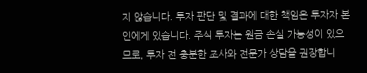지 않습니다. 투자 판단 및 결과에 대한 책임은 투자자 본인에게 있습니다. 주식 투자는 원금 손실 가능성이 있으므로, 투자 전 충분한 조사와 전문가 상담을 권장합니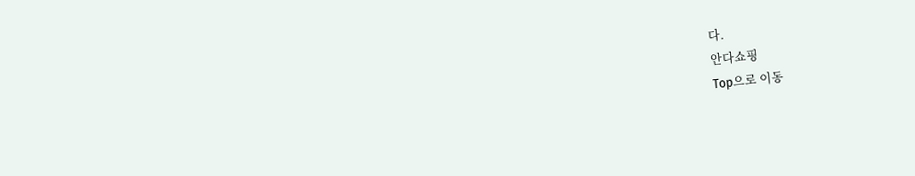다.
안다쇼핑
Top으로 이동